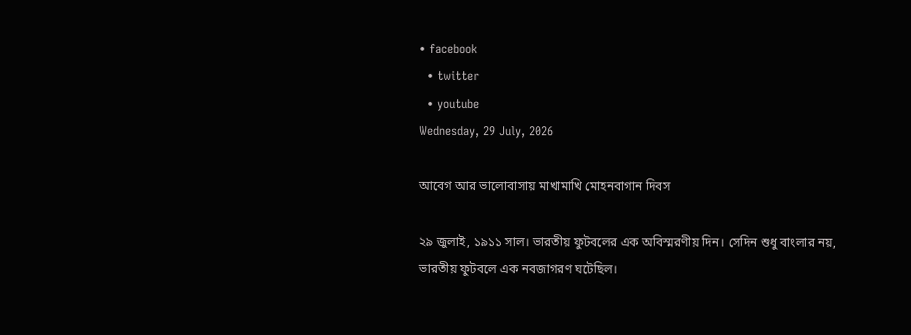• facebook
  • twitter
  • youtube
Wednesday, 29 July, 2026

আবেগ আর ভালোবাসায় মাখামাখি মোহনবাগান দিবস

২৯ জুলাই, ১৯১১ সাল। ভারতীয় ফুটবলের এক অবিস্মরণীয় দিন। সেদিন শুধু বাংলার নয়, ভারতীয় ফুটবলে এক নবজাগরণ ঘটেছিল।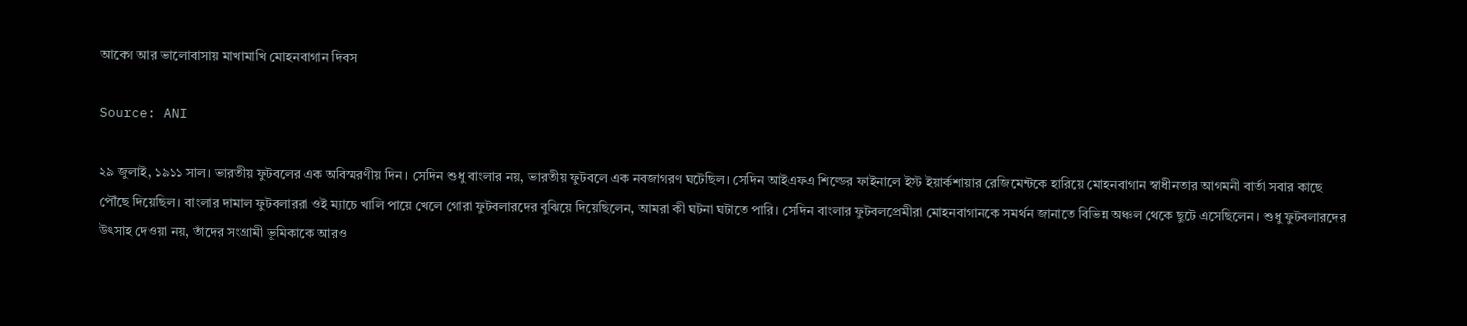আবেগ আর ভালোবাসায় মাখামাখি মোহনবাগান দিবস

Source: ANI

২৯ জুলাই, ১৯১১ সাল। ভারতীয় ফুটবলের এক অবিস্মরণীয় দিন। সেদিন শুধু বাংলার নয়, ভারতীয় ফুটবলে এক নবজাগরণ ঘটেছিল। সেদিন আইএফএ শিল্ডের ফাইনালে ইস্ট ইয়ার্কশায়ার রেজিমেন্টকে হারিয়ে মোহনবাগান স্বাধীনতার আগমনী বার্তা সবার কাছে পৌঁছে দিয়েছিল। বাংলার দামাল ফুটবলাররা ওই ম্যাচে খালি পায়ে খেলে গোরা ফুটবলারদের বুঝিয়ে দিয়েছিলেন, আমরা কী ঘটনা ঘটাতে পারি। সেদিন বাংলার ফুটবলপ্রেমীরা মোহনবাগানকে সমর্থন জানাতে বিভিন্ন অঞ্চল থেকে ছুটে এসেছিলেন। শুধু ফুটবলারদের উৎসাহ দেওয়া নয়, তাঁদের সংগ্রামী ভূমিকাকে আরও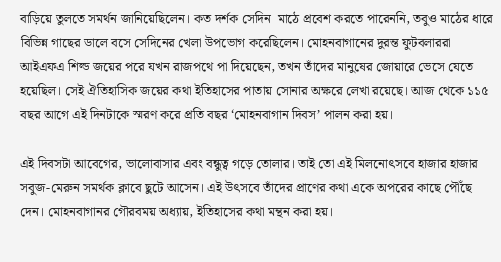বাড়িয়ে তুলতে সমর্থন জানিয়েছিলেন। কত দর্শক সেদিন  মাঠে প্রবেশ করতে পারেননি, তবুও মাঠের ধারে বিভিন্ন গাছের ডালে বসে সেদিনের খেলা উপভোগ করেছিলেন। মোহনবাগানের দুরন্ত ফুটবলাররা আইএফএ শিল্ড জয়ের পরে যখন রাজপথে পা দিয়েছেন, তখন তাঁদের মানুষের জোয়ারে ভেসে যেতে হয়েছিল। সেই ঐতিহাসিক জয়ের কথা ইতিহাসের পাতায় সোনার অক্ষরে লেখা রয়েছে। আজ থেকে ১১৫ বছর আগে এই দিনটাকে স্মরণ করে প্রতি বছর ‘মোহনবাগান দিবস’ পালন করা হয়।

এই দিবসটা আবেগের, ভালোবাসার এবং বন্ধুত্ব গড়ে তোলার। তাই তো এই মিলনোৎসবে হাজার হাজার সবুজ-মেরুন সমর্থক ক্লাবে ছুটে আসেন। এই উৎসবে তাঁদের প্রাণের কথা একে অপরের কাছে পৌঁছে দেন। মোহনবাগানর গৌরবময় অধ্যায়, ইতিহাসের কথা মন্থন করা হয়।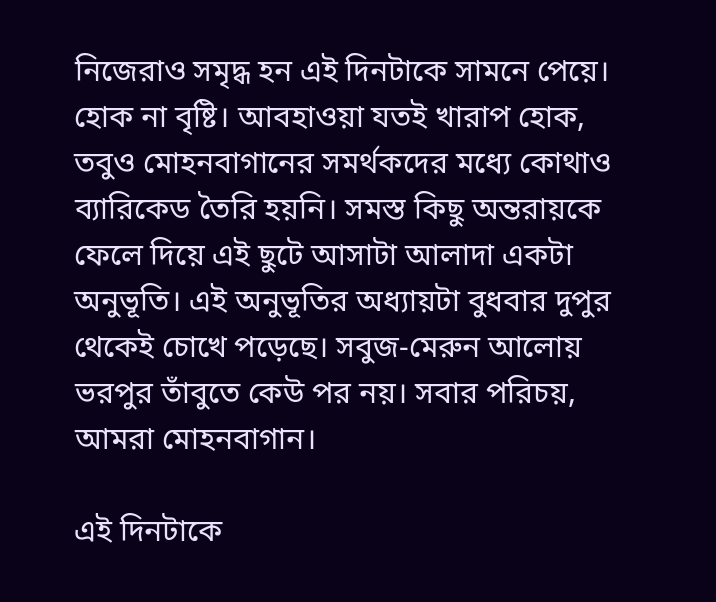নিজেরাও সমৃদ্ধ হন এই দিনটাকে সামনে পেয়ে। হোক না বৃষ্টি। আবহাওয়া যতই খারাপ হোক, তবুও মোহনবাগানের সমর্থকদের মধ্যে কোথাও ব্যারিকেড তৈরি হয়নি। সমস্ত কিছু অন্তরায়কে ফেলে দিয়ে এই ছুটে আসাটা আলাদা একটা অনুভূতি। এই অনুভূতির অধ্যায়টা বুধবার দুপুর থেকেই চোখে পড়েছে। সবুজ-মেরুন আলোয় ভরপুর তাঁবুতে কেউ পর নয়। সবার পরিচয়, আমরা মোহনবাগান।

এই দিনটাকে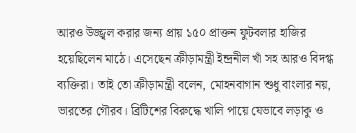আরও উজ্জ্বল করার জন্য প্রায় ১৫০ প্রাক্তন ফুটবলার হাজির হয়েছিলেন মাঠে। এসেছেন ক্রীড়ামন্ত্রী ইন্দ্রনীল খাঁ সহ আরও বিদগ্ধ ব্যক্তিরা। তাই তো ক্রীড়ামন্ত্রী বলেন, মোহনবাগান শুধু বাংলার নয়, ভারতের গৌরব। ব্রিটিশের বিরুদ্ধে খালি পায়ে যেভাবে লড়াকু ও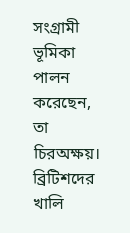সংগ্রামী ভূমিকা পালন করেছেন, তা চিরঅক্ষয়। ব্রিটিশদের খালি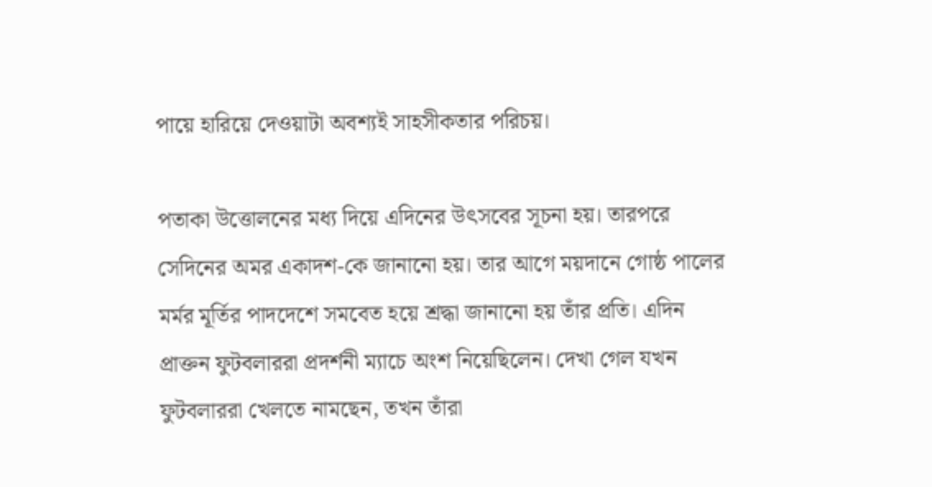পায়ে হারিয়ে দেওয়াটা অবশ্যই সাহসীকতার পরিচয়।

পতাকা উত্তোলনের মধ্য দিয়ে এদিনের উৎসবের সূচনা হয়। তারপরে সেদিনের অমর একাদশ-কে জানানো হয়। তার আগে ময়দানে গোষ্ঠ পালের মর্মর মূর্তির পাদদেশে সমবেত হয়ে শ্রদ্ধা জানানো হয় তাঁর প্রতি। এদিন প্রাক্তন ফুটবলাররা প্রদর্শনী ম্যাচে অংশ নিয়েছিলেন। দেখা গেল যখন ফুটবলাররা খেলতে নামছেন, তখন তাঁরা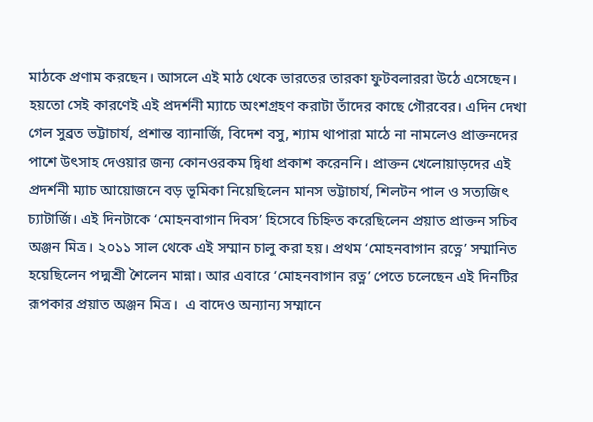মাঠকে প্রণাম করছেন। আসলে এই মাঠ থেকে ভারতের তারকা ফুটবলাররা উঠে এসেছেন। হয়তো সেই কারণেই এই প্রদর্শনী ম্যাচে অংশগ্রহণ করাটা তাঁদের কাছে গৌরবের। এদিন দেখা গেল সুব্রত ভট্টাচার্য, প্রশান্ত ব্যানার্জি, বিদেশ বসু, শ্যাম থাপারা মাঠে না নামলেও প্রাক্তনদের পাশে উৎসাহ দেওয়ার জন্য কোনওরকম দ্বিধা প্রকাশ করেননি। প্রাক্তন খেলোয়াড়দের এই প্রদর্শনী ম্যাচ আয়োজনে বড় ভূমিকা নিয়েছিলেন মানস ভট্টাচার্য, শিলটন পাল ও সত্যজিৎ চ্যাটার্জি। এই দিনটাকে ‘মোহনবাগান দিবস’ হিসেবে চিহ্নিত করেছিলেন প্রয়াত প্রাক্তন সচিব অঞ্জন মিত্র। ২০১১ সাল থেকে এই সম্মান চালু করা হয়। প্রথম ‘মোহনবাগান রত্নে’ সম্মানিত হয়েছিলেন পদ্মশ্রী শৈলেন মান্না। আর এবারে ‘মোহনবাগান রত্ন’ পেতে চলেছেন এই দিনটির রূপকার প্রয়াত অঞ্জন মিত্র।  এ বাদেও অন্যান্য সম্মানে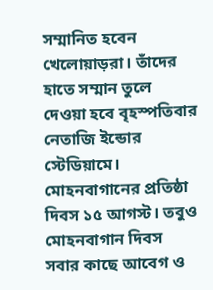সম্মানিত হবেন খেলোয়াড়রা। তাঁদের হাতে সম্মান তুলে দেওয়া হবে বৃহস্পতিবার নেতাজি ইন্ডোর স্টেডিয়ামে। মোহনবাগানের প্রতিষ্ঠা দিবস ১৫ আগস্ট। তবুও মোহনবাগান দিবস সবার কাছে আবেগ ও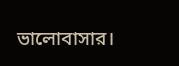ভালোবাসার।